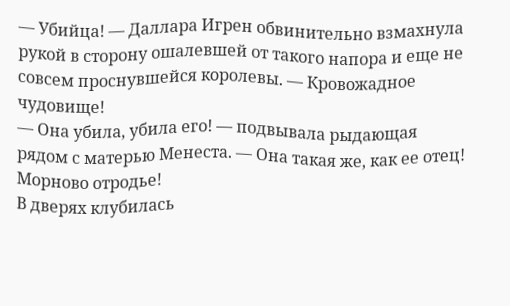— Убийца! — Даллара Игрен обвинительно взмахнула рукой в сторону ошалевшей от такого напора и еще не совсем проснувшейся королевы. — Кровожадное чудовище!
— Она убила, убила его! — подвывала рыдающая рядом с матерью Менеста. — Она такая же, как ее отец! Морново отродье!
В дверях клубилась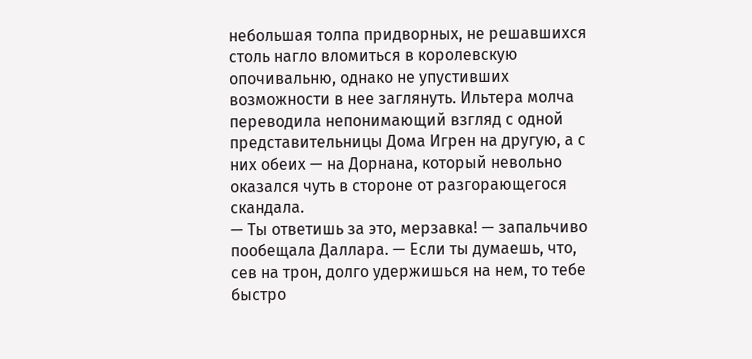небольшая толпа придворных, не решавшихся столь нагло вломиться в королевскую опочивальню, однако не упустивших возможности в нее заглянуть. Ильтера молча переводила непонимающий взгляд с одной представительницы Дома Игрен на другую, а с них обеих — на Дорнана, который невольно оказался чуть в стороне от разгорающегося скандала.
— Ты ответишь за это, мерзавка! — запальчиво пообещала Даллара. — Если ты думаешь, что, сев на трон, долго удержишься на нем, то тебе быстро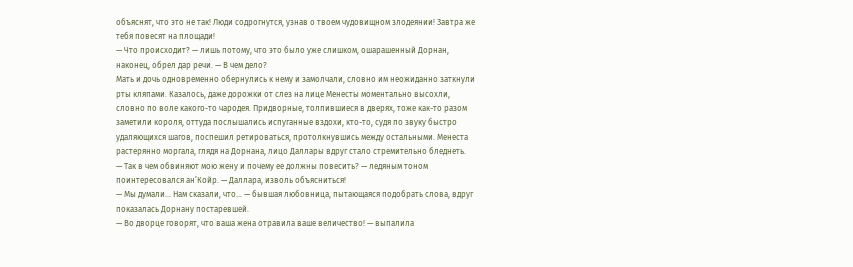объяснят, что это не так! Люди содрогнутся, узнав о твоем чудовищном злодеянии! Завтра же тебя повесят на площади!
— Что происходит? — лишь потому, что это было уже слишком, ошарашенный Дорнан, наконец, обрел дар речи. — В чем дело?
Мать и дочь одновременно обернулись к нему и замолчали, словно им неожиданно заткнули рты кляпами. Казалось, даже дорожки от слез на лице Менесты моментально высохли, словно по воле какого-то чародея. Придворные, толпившиеся в дверях, тоже как-то разом заметили короля, оттуда послышались испуганные вздохи, кто-то, судя по звуку быстро удаляющихся шагов, поспешил ретироваться, протолкнувшись между остальными. Менеста растерянно моргала, глядя на Дорнана, лицо Даллары вдруг стало стремительно бледнеть.
— Так в чем обвиняют мою жену и почему ее должны повесить? — ледяным тоном поинтересовался ан’Койр. — Даллара, изволь объясниться!
— Мы думали… Нам сказали, что… — бывшая любовница, пытающаяся подобрать слова, вдруг показалась Дорнану постаревшей.
— Во дворце говорят, что ваша жена отравила ваше величество! — выпалила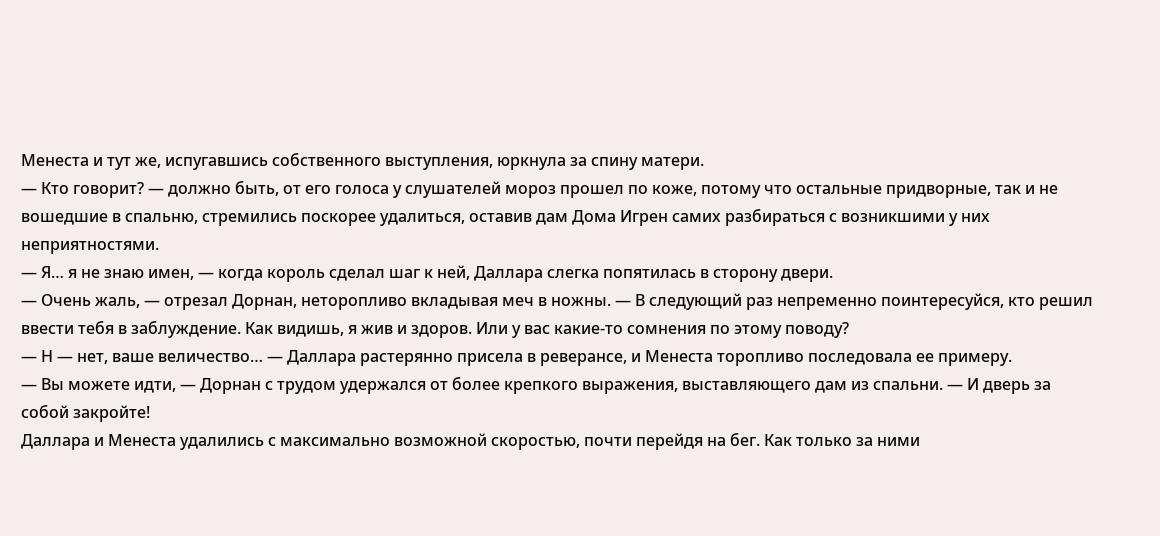Менеста и тут же, испугавшись собственного выступления, юркнула за спину матери.
— Кто говорит? — должно быть, от его голоса у слушателей мороз прошел по коже, потому что остальные придворные, так и не вошедшие в спальню, стремились поскорее удалиться, оставив дам Дома Игрен самих разбираться с возникшими у них неприятностями.
— Я… я не знаю имен, — когда король сделал шаг к ней, Даллара слегка попятилась в сторону двери.
— Очень жаль, — отрезал Дорнан, неторопливо вкладывая меч в ножны. — В следующий раз непременно поинтересуйся, кто решил ввести тебя в заблуждение. Как видишь, я жив и здоров. Или у вас какие-то сомнения по этому поводу?
— Н — нет, ваше величество… — Даллара растерянно присела в реверансе, и Менеста торопливо последовала ее примеру.
— Вы можете идти, — Дорнан с трудом удержался от более крепкого выражения, выставляющего дам из спальни. — И дверь за собой закройте!
Даллара и Менеста удалились с максимально возможной скоростью, почти перейдя на бег. Как только за ними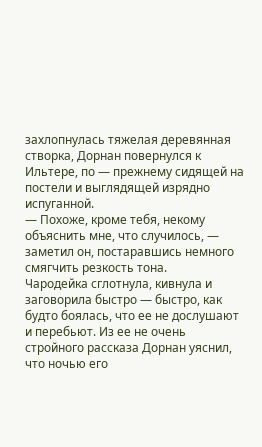захлопнулась тяжелая деревянная створка, Дорнан повернулся к Ильтере, по — прежнему сидящей на постели и выглядящей изрядно испуганной.
— Похоже, кроме тебя, некому объяснить мне, что случилось, — заметил он, постаравшись немного смягчить резкость тона.
Чародейка сглотнула, кивнула и заговорила быстро — быстро, как будто боялась, что ее не дослушают и перебьют. Из ее не очень стройного рассказа Дорнан уяснил, что ночью его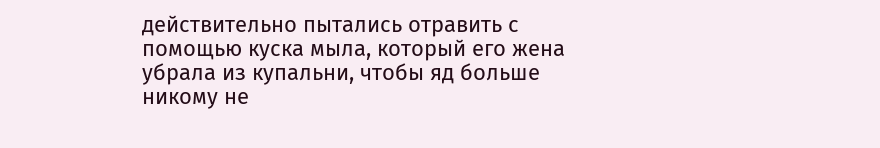действительно пытались отравить с помощью куска мыла, который его жена убрала из купальни, чтобы яд больше никому не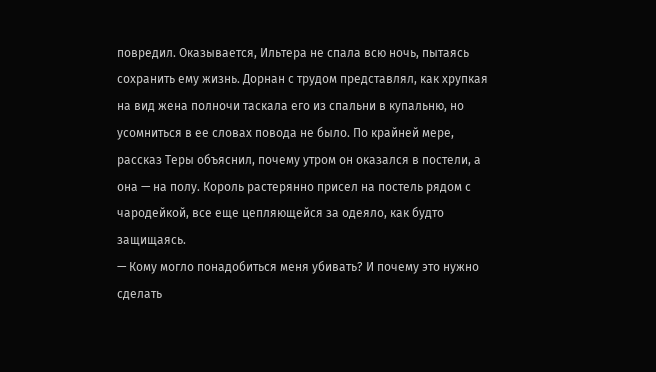повредил. Оказывается, Ильтера не спала всю ночь, пытаясь сохранить ему жизнь. Дорнан с трудом представлял, как хрупкая на вид жена полночи таскала его из спальни в купальню, но усомниться в ее словах повода не было. По крайней мере, рассказ Теры объяснил, почему утром он оказался в постели, а она — на полу. Король растерянно присел на постель рядом с чародейкой, все еще цепляющейся за одеяло, как будто защищаясь.
— Кому могло понадобиться меня убивать? И почему это нужно сделать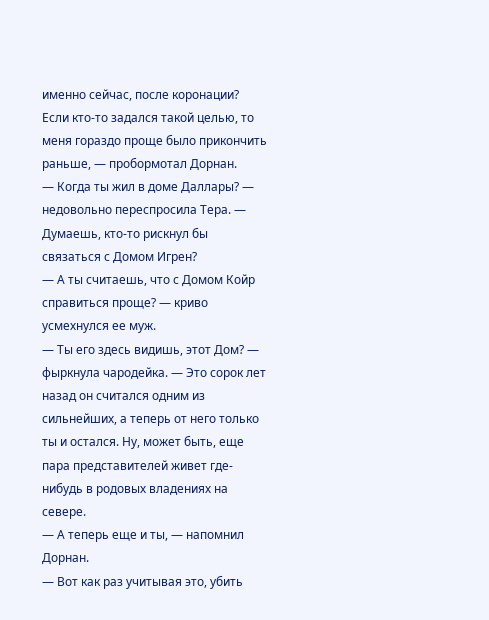именно сейчас, после коронации? Если кто-то задался такой целью, то меня гораздо проще было прикончить раньше, — пробормотал Дорнан.
— Когда ты жил в доме Даллары? — недовольно переспросила Тера. — Думаешь, кто-то рискнул бы связаться с Домом Игрен?
— А ты считаешь, что с Домом Койр справиться проще? — криво усмехнулся ее муж.
— Ты его здесь видишь, этот Дом? — фыркнула чародейка. — Это сорок лет назад он считался одним из сильнейших, а теперь от него только ты и остался. Ну, может быть, еще пара представителей живет где-нибудь в родовых владениях на севере.
— А теперь еще и ты, — напомнил Дорнан.
— Вот как раз учитывая это, убить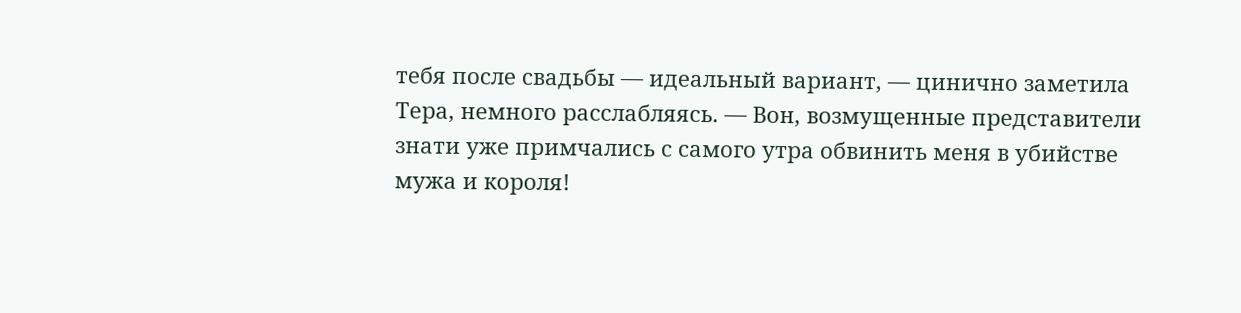тебя после свадьбы — идеальный вариант, — цинично заметила Тера, немного расслабляясь. — Вон, возмущенные представители знати уже примчались с самого утра обвинить меня в убийстве мужа и короля!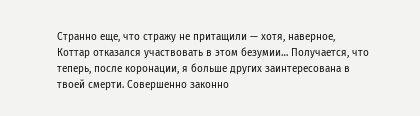Странно еще, что стражу не притащили — хотя, наверное, Коттар отказался участвовать в этом безумии… Получается, что теперь, после коронации, я больше других заинтересована в твоей смерти. Совершенно законно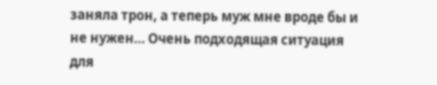заняла трон, а теперь муж мне вроде бы и не нужен… Очень подходящая ситуация для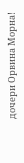дочери Орвина Морна!